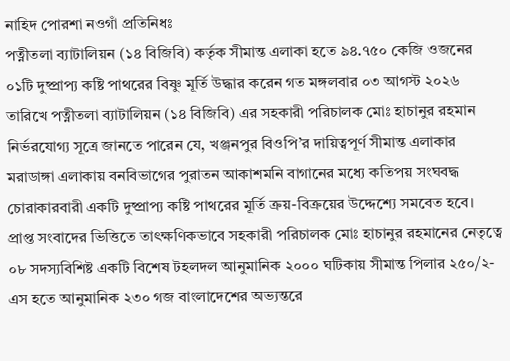নাহিদ পোরশা নওগাঁ প্রতিনিধঃ
পত্নীতলা ব্যাটালিয়ন (১৪ বিজিবি) কর্তৃক সীমান্ত এলাকা হতে ৯৪.৭৫০ কেজি ওজনের ০১টি দুষ্প্রাপ্য কষ্টি পাথরের বিষ্ণু মূর্তি উদ্ধার করেন গত মঙ্গলবার ০৩ আগস্ট ২০২৬ তারিখে পত্নীতলা ব্যাটালিয়ন (১৪ বিজিবি) এর সহকারী পরিচালক মোঃ হাচানুর রহমান নির্ভরযোগ্য সূত্রে জানতে পারেন যে, খঞ্জনপুর বিওপি’র দায়িত্বপূর্ণ সীমান্ত এলাকার মরাডাঙ্গা এলাকায় বনবিভাগের পুরাতন আকাশমনি বাগানের মধ্যে কতিপয় সংঘবদ্ধ চোরাকারবারী একটি দুষ্প্রাপ্য কষ্টি পাথরের মূর্তি ক্রয়-বিক্রয়ের উদ্দেশ্যে সমবেত হবে। প্রাপ্ত সংবাদের ভিত্তিতে তাৎক্ষণিকভাবে সহকারী পরিচালক মোঃ হাচানুর রহমানের নেতৃত্বে ০৮ সদস্যবিশিষ্ট একটি বিশেষ টহলদল আনুমানিক ২০০০ ঘটিকায় সীমান্ত পিলার ২৫০/২-এস হতে আনুমানিক ২৩০ গজ বাংলাদেশের অভ্যন্তরে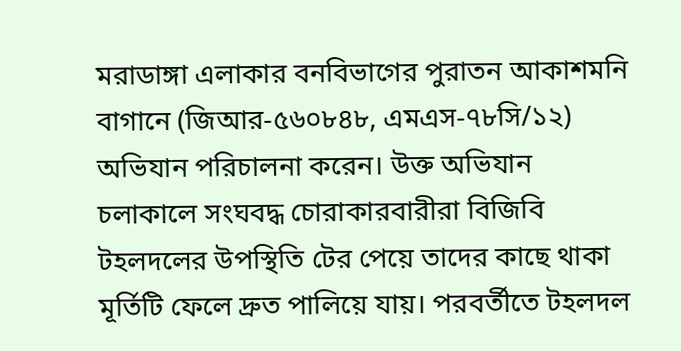মরাডাঙ্গা এলাকার বনবিভাগের পুরাতন আকাশমনি বাগানে (জিআর-৫৬০৮৪৮, এমএস-৭৮সি/১২) অভিযান পরিচালনা করেন। উক্ত অভিযান চলাকালে সংঘবদ্ধ চোরাকারবারীরা বিজিবি টহলদলের উপস্থিতি টের পেয়ে তাদের কাছে থাকা মূর্তিটি ফেলে দ্রুত পালিয়ে যায়। পরবর্তীতে টহলদল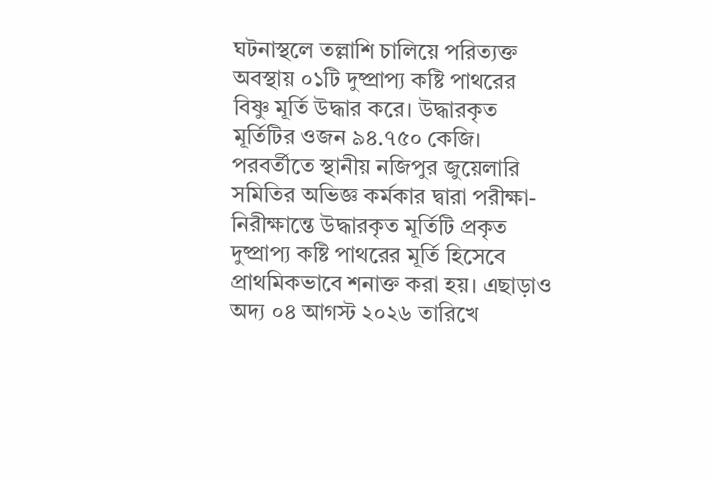ঘটনাস্থলে তল্লাশি চালিয়ে পরিত্যক্ত অবস্থায় ০১টি দুষ্প্রাপ্য কষ্টি পাথরের বিষ্ণু মূর্তি উদ্ধার করে। উদ্ধারকৃত মূর্তিটির ওজন ৯৪.৭৫০ কেজি। পরবর্তীতে স্থানীয় নজিপুর জুয়েলারি সমিতির অভিজ্ঞ কর্মকার দ্বারা পরীক্ষা-নিরীক্ষান্তে উদ্ধারকৃত মূর্তিটি প্রকৃত দুষ্প্রাপ্য কষ্টি পাথরের মূর্তি হিসেবে প্রাথমিকভাবে শনাক্ত করা হয়। এছাড়াও অদ্য ০৪ আগস্ট ২০২৬ তারিখে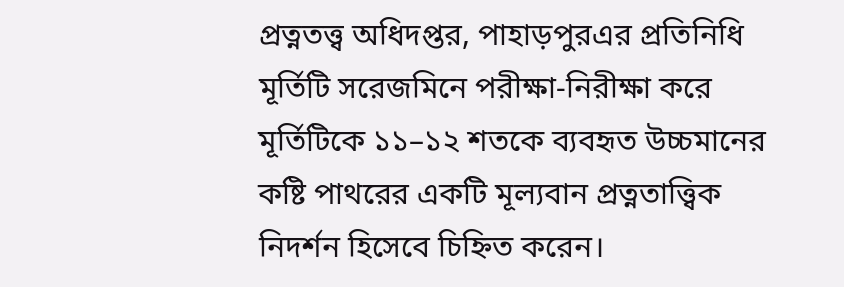প্রত্নতত্ত্ব অধিদপ্তর, পাহাড়পুরএর প্রতিনিধি মূর্তিটি সরেজমিনে পরীক্ষা-নিরীক্ষা করে মূর্তিটিকে ১১–১২ শতকে ব্যবহৃত উচ্চমানের কষ্টি পাথরের একটি মূল্যবান প্রত্নতাত্ত্বিক নিদর্শন হিসেবে চিহ্নিত করেন।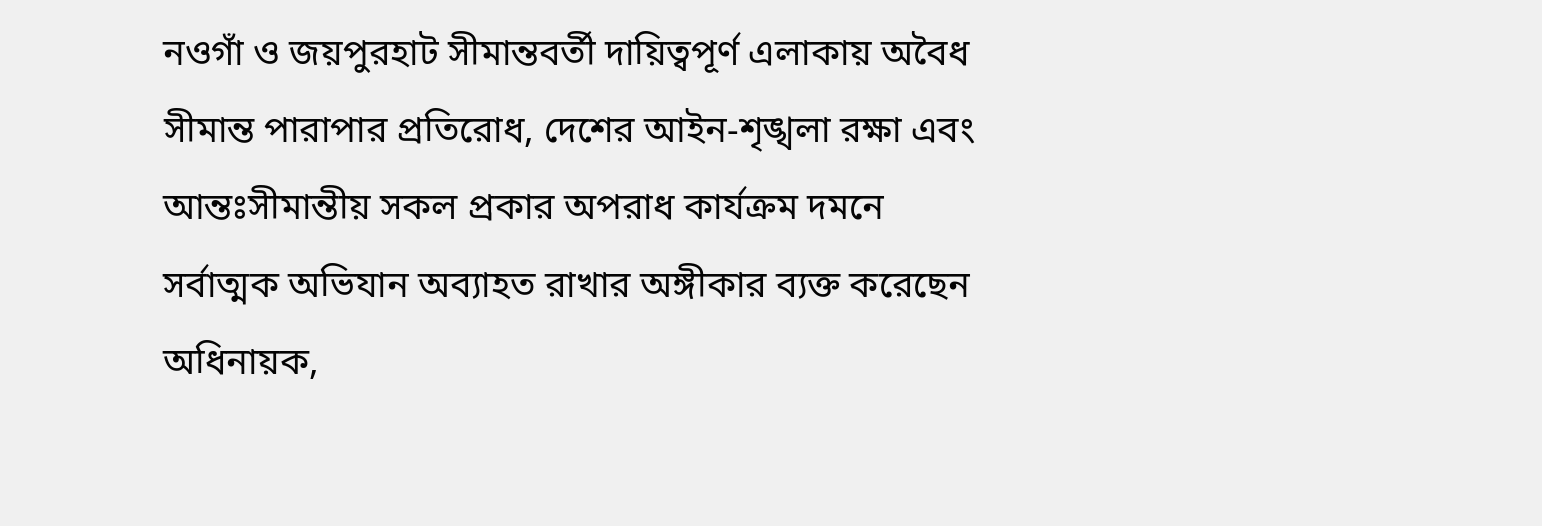নওগাঁ ও জয়পুরহাট সীমান্তবর্তী দায়িত্বপূর্ণ এলাকায় অবৈধ সীমান্ত পারাপার প্রতিরোধ, দেশের আইন-শৃঙ্খলা রক্ষা এবং আন্তঃসীমান্তীয় সকল প্রকার অপরাধ কার্যক্রম দমনে সর্বাত্মক অভিযান অব্যাহত রাখার অঙ্গীকার ব্যক্ত করেছেন অধিনায়ক,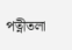পত্নীতলা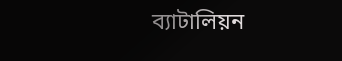ব্যাটালিয়ন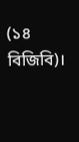(১৪ বিজিবি)।